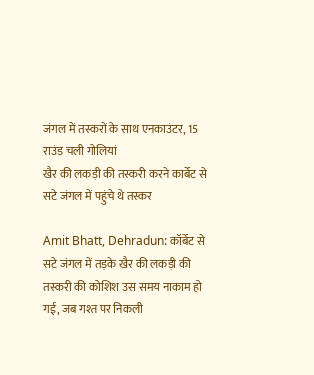जंगल में तस्करों के साथ एनकाउंटर, 15 राउंड चली गोलियां
खैर की लकड़ी की तस्करी करने कार्बेट से सटे जंगल में पहुंचे थे तस्कर

Amit Bhatt, Dehradun: कॉर्बेट से सटे जंगल में तड़के खैर की लकड़ी की तस्करी की कोशिश उस समय नाकाम हो गई, जब गश्त पर निकली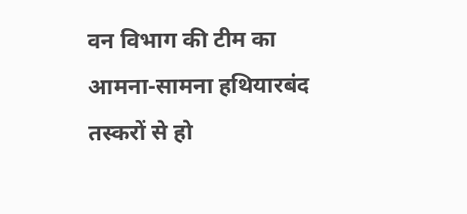वन विभाग की टीम का आमना-सामना हथियारबंद तस्करों से हो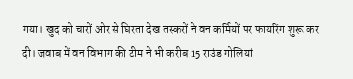गया। खुद को चारों ओर से घिरता देख तस्करों ने वन कर्मियों पर फायरिंग शुरू कर दी। जवाब में वन विभाग की टीम ने भी करीब 15 राउंड गोलियां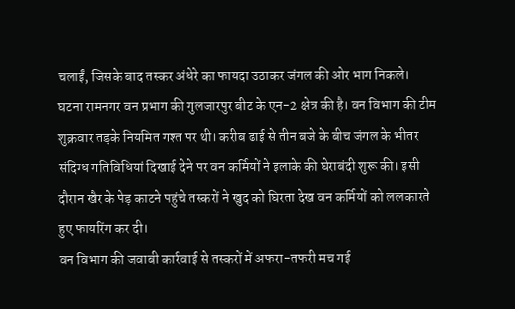चलाईं, जिसके बाद तस्कर अंधेरे का फायदा उठाकर जंगल की ओर भाग निकले।
घटना रामनगर वन प्रभाग की गुलजारपुर बीट के एन-2 क्षेत्र की है। वन विभाग की टीम शुक्रवार तड़के नियमित गश्त पर थी। करीब ढाई से तीन बजे के बीच जंगल के भीतर संदिग्ध गतिविधियां दिखाई देने पर वन कर्मियों ने इलाके की घेराबंदी शुरू की। इसी दौरान खैर के पेड़ काटने पहुंचे तस्करों ने खुद को घिरता देख वन कर्मियों को ललकारते हुए फायरिंग कर दी।
वन विभाग की जवाबी कार्रवाई से तस्करों में अफरा-तफरी मच गई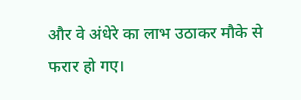और वे अंधेरे का लाभ उठाकर मौके से फरार हो गए।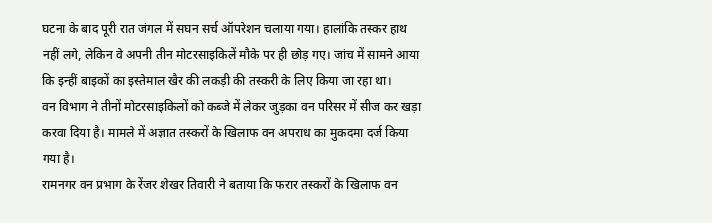घटना के बाद पूरी रात जंगल में सघन सर्च ऑपरेशन चलाया गया। हालांकि तस्कर हाथ नहीं लगे, लेकिन वे अपनी तीन मोटरसाइकिलें मौके पर ही छोड़ गए। जांच में सामने आया कि इन्हीं बाइकों का इस्तेमाल खैर की लकड़ी की तस्करी के लिए किया जा रहा था।
वन विभाग ने तीनों मोटरसाइकिलों को कब्जे में लेकर जुड़का वन परिसर में सीज कर खड़ा करवा दिया है। मामले में अज्ञात तस्करों के खिलाफ वन अपराध का मुकदमा दर्ज किया गया है।
रामनगर वन प्रभाग के रेंजर शेखर तिवारी ने बताया कि फरार तस्करों के खिलाफ वन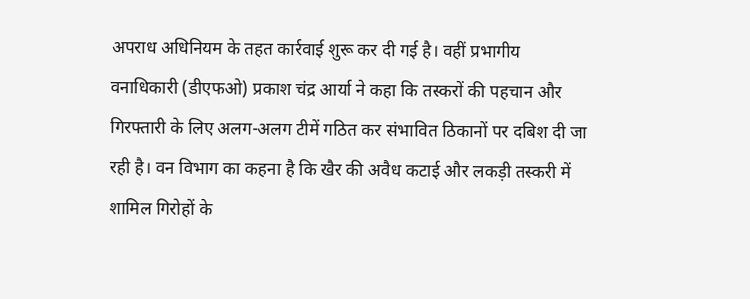अपराध अधिनियम के तहत कार्रवाई शुरू कर दी गई है। वहीं प्रभागीय वनाधिकारी (डीएफओ) प्रकाश चंद्र आर्या ने कहा कि तस्करों की पहचान और गिरफ्तारी के लिए अलग-अलग टीमें गठित कर संभावित ठिकानों पर दबिश दी जा रही है। वन विभाग का कहना है कि खैर की अवैध कटाई और लकड़ी तस्करी में शामिल गिरोहों के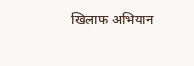खिलाफ अभियान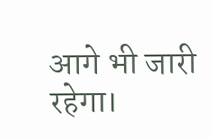आगे भी जारी रहेगा।